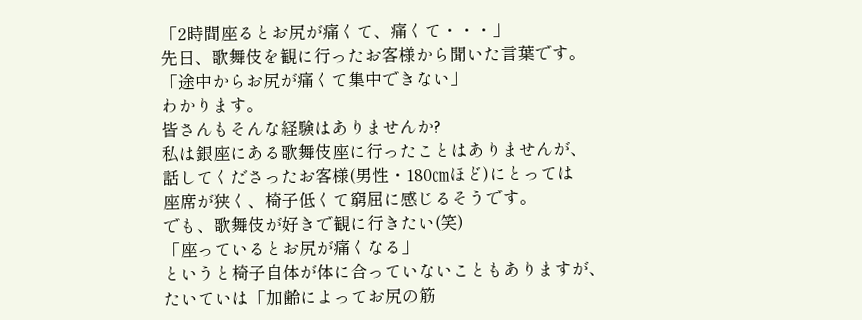「2時間座るとお尻が痛くて、痛くて・・・」
先日、歌舞伎を観に行ったお客様から聞いた言葉です。
「途中からお尻が痛くて集中できない」
わかります。
皆さんもそんな経験はありませんか?
私は銀座にある歌舞伎座に行ったことはありませんが、
話してくださったお客様(男性・180㎝ほど)にとっては
座席が狭く、椅子低くて窮屈に感じるそうです。
でも、歌舞伎が好きで観に行きたい(笑)
「座っているとお尻が痛くなる」
というと椅子自体が体に合っていないこともありますが、
たいていは「加齢によってお尻の筋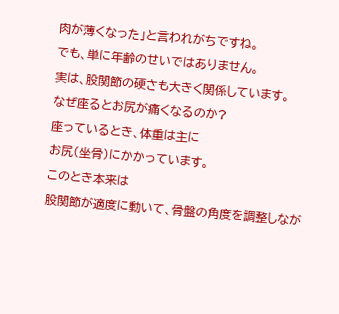肉が薄くなった」と言われがちですね。
でも、単に年齢のせいではありません。
実は、股関節の硬さも大きく関係しています。
なぜ座るとお尻が痛くなるのか?
座っているとき、体重は主に
お尻(坐骨)にかかっています。
このとき本来は
股関節が適度に動いて、骨盤の角度を調整しなが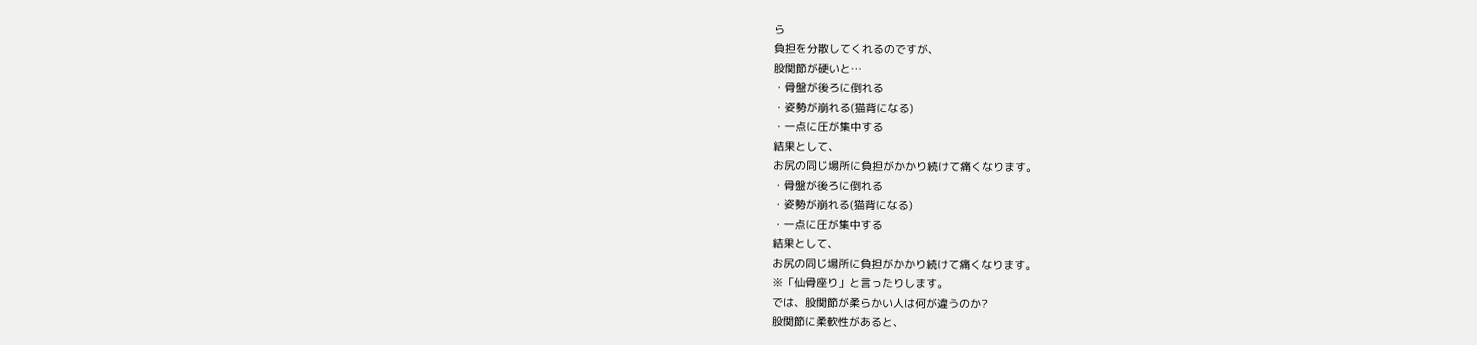ら
負担を分散してくれるのですが、
股関節が硬いと…
・骨盤が後ろに倒れる
・姿勢が崩れる(猫背になる)
・一点に圧が集中する
結果として、
お尻の同じ場所に負担がかかり続けて痛くなります。
・骨盤が後ろに倒れる
・姿勢が崩れる(猫背になる)
・一点に圧が集中する
結果として、
お尻の同じ場所に負担がかかり続けて痛くなります。
※「仙骨座り」と言ったりします。
では、股関節が柔らかい人は何が違うのか?
股関節に柔軟性があると、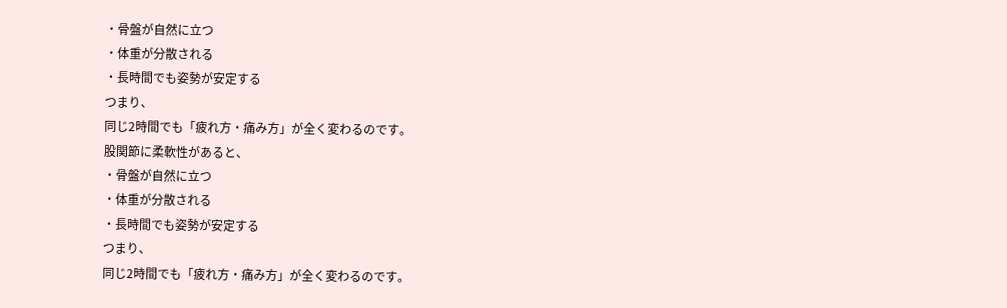・骨盤が自然に立つ
・体重が分散される
・長時間でも姿勢が安定する
つまり、
同じ2時間でも「疲れ方・痛み方」が全く変わるのです。
股関節に柔軟性があると、
・骨盤が自然に立つ
・体重が分散される
・長時間でも姿勢が安定する
つまり、
同じ2時間でも「疲れ方・痛み方」が全く変わるのです。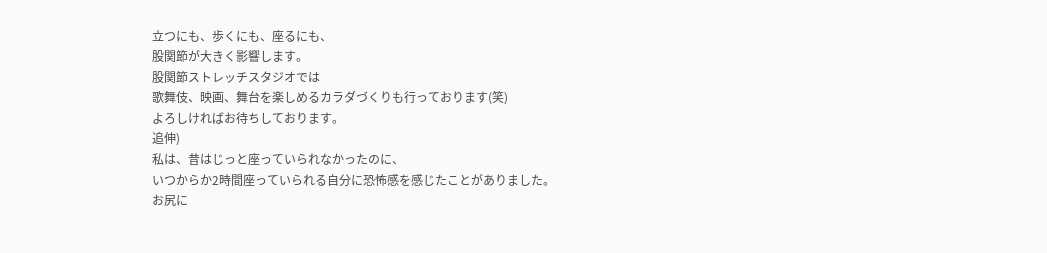立つにも、歩くにも、座るにも、
股関節が大きく影響します。
股関節ストレッチスタジオでは
歌舞伎、映画、舞台を楽しめるカラダづくりも行っております(笑)
よろしければお待ちしております。
追伸)
私は、昔はじっと座っていられなかったのに、
いつからか2時間座っていられる自分に恐怖感を感じたことがありました。
お尻に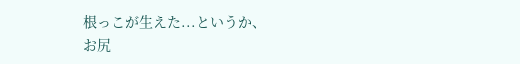根っこが生えた...というか、
お尻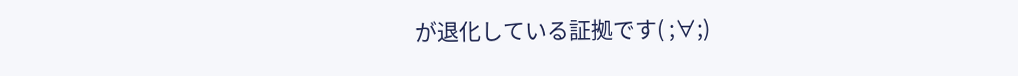が退化している証拠です( ;∀;)